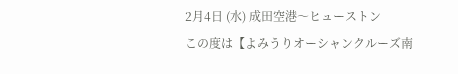2月4日 (水) 成田空港〜ヒューストン
この度は【よみうりオーシャンクルーズ南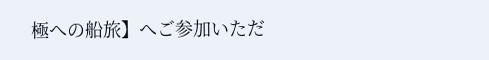極への船旅】へご参加いただ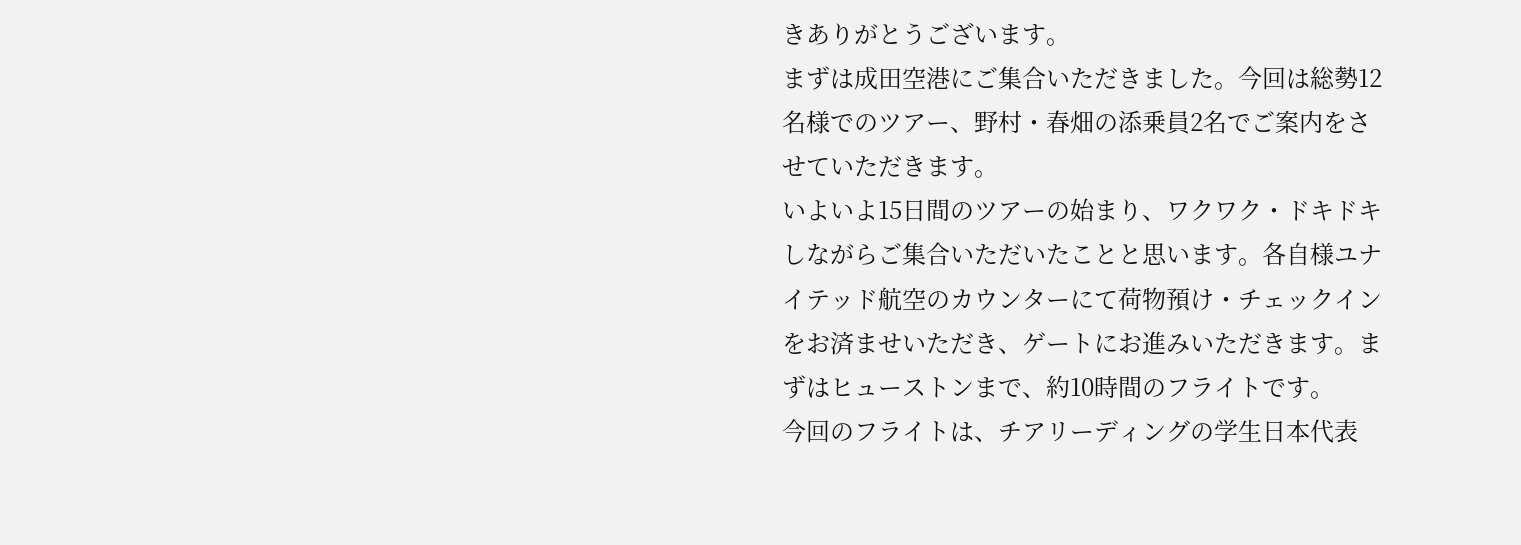きありがとうございます。
まずは成田空港にご集合いただきました。今回は総勢12名様でのツアー、野村・春畑の添乗員2名でご案内をさせていただきます。
いよいよ15日間のツアーの始まり、ワクワク・ドキドキしながらご集合いただいたことと思います。各自様ユナイテッド航空のカウンターにて荷物預け・チェックインをお済ませいただき、ゲートにお進みいただきます。まずはヒューストンまで、約10時間のフライトです。
今回のフライトは、チアリーディングの学生日本代表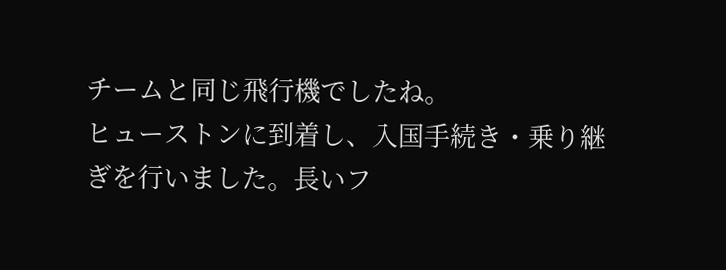チームと同じ飛行機でしたね。
ヒューストンに到着し、入国手続き・乗り継ぎを行いました。長いフ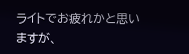ライトでお疲れかと思いますが、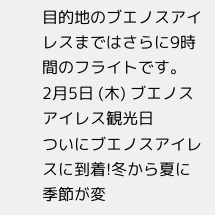目的地のブエノスアイレスまではさらに9時間のフライトです。
2月5日 (木) ブエノスアイレス観光日
ついにブエノスアイレスに到着!冬から夏に季節が変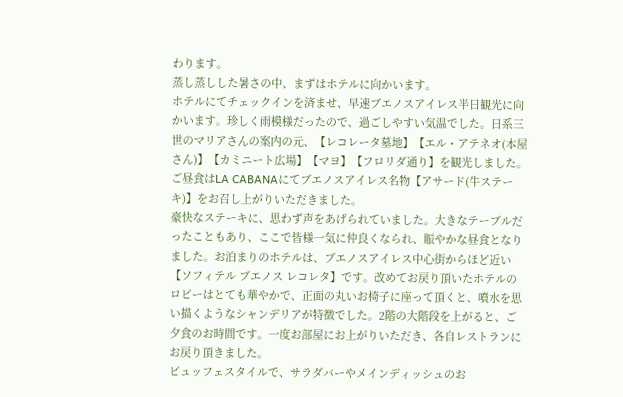わります。
蒸し蒸しした暑さの中、まずはホテルに向かいます。
ホテルにてチェックインを済ませ、早速ブエノスアイレス半日観光に向かいます。珍しく雨模様だったので、過ごしやすい気温でした。日系三世のマリアさんの案内の元、【レコレータ墓地】【エル・アテネオ(本屋さん)】【カミニート広場】【マヨ】【フロリダ通り】を観光しました。
ご昼食はLA CABANAにてブエノスアイレス名物【アサード(牛ステーキ)】をお召し上がりいただきました。
豪快なステーキに、思わず声をあげられていました。大きなテーブルだったこともあり、ここで皆様一気に仲良くなられ、賑やかな昼食となりました。お泊まりのホテルは、ブエノスアイレス中心街からほど近い【ソフィテル ブエノス レコレタ】です。改めてお戻り頂いたホテルのロビーはとても華やかで、正面の丸いお椅子に座って頂くと、噴水を思い描くようなシャンデリアが特徴でした。2階の大階段を上がると、ご夕食のお時間です。一度お部屋にお上がりいただき、各自レストランにお戻り頂きました。
ビュッフェスタイルで、サラダバーやメインディッシュのお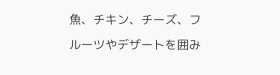魚、チキン、チーズ、フルーツやデザートを囲み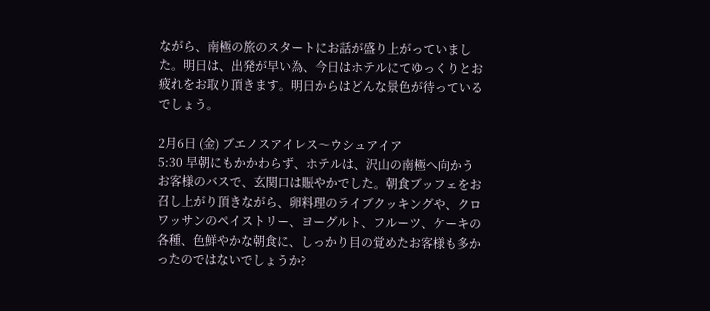ながら、南極の旅のスタートにお話が盛り上がっていました。明日は、出発が早い為、今日はホテルにてゆっくりとお疲れをお取り頂きます。明日からはどんな景色が待っているでしょう。

2月6日 (金) ブエノスアイレス〜ウシュアイア
5:30 早朝にもかかわらず、ホテルは、沢山の南極へ向かうお客様のバスで、玄関口は賑やかでした。朝食ブッフェをお召し上がり頂きながら、卵料理のライブクッキングや、クロワッサンのペイストリー、ヨーグルト、フルーツ、ケーキの各種、色鮮やかな朝食に、しっかり目の覚めたお客様も多かったのではないでしょうか?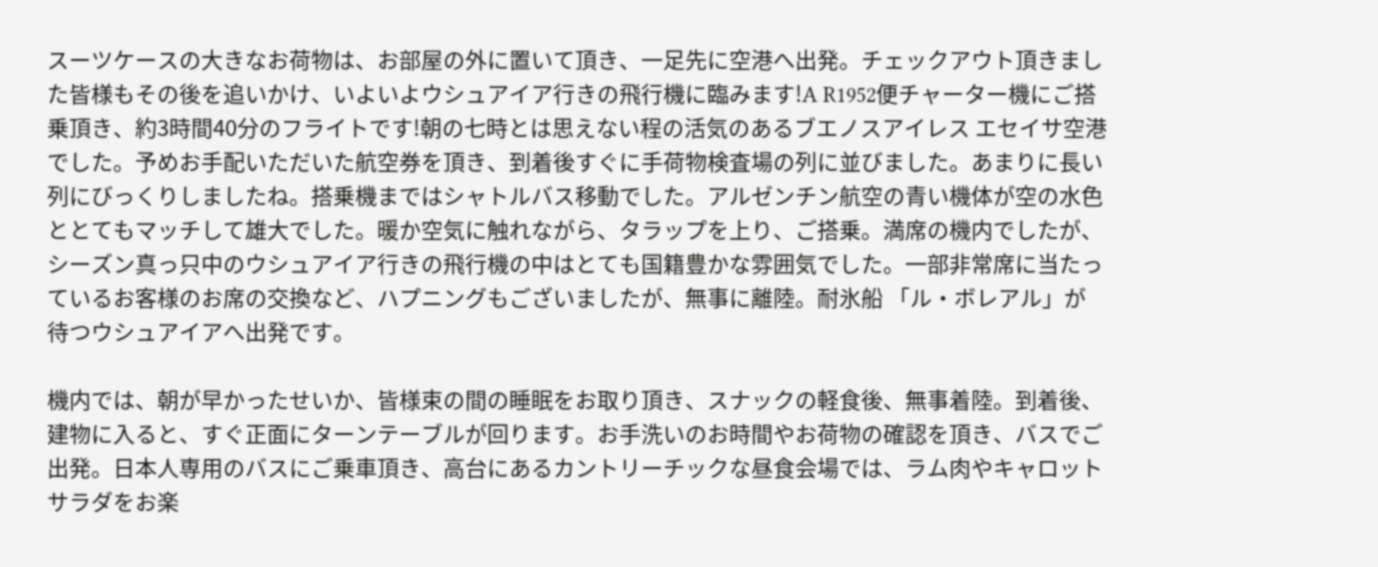スーツケースの大きなお荷物は、お部屋の外に置いて頂き、一足先に空港へ出発。チェックアウト頂きました皆様もその後を追いかけ、いよいよウシュアイア行きの飛行機に臨みます!A R1952便チャーター機にご搭乗頂き、約3時間40分のフライトです!朝の七時とは思えない程の活気のあるブエノスアイレス エセイサ空港でした。予めお手配いただいた航空券を頂き、到着後すぐに手荷物検査場の列に並びました。あまりに長い列にびっくりしましたね。搭乗機まではシャトルバス移動でした。アルゼンチン航空の青い機体が空の水色ととてもマッチして雄大でした。暖か空気に触れながら、タラップを上り、ご搭乗。満席の機内でしたが、シーズン真っ只中のウシュアイア行きの飛行機の中はとても国籍豊かな雰囲気でした。一部非常席に当たっているお客様のお席の交換など、ハプニングもございましたが、無事に離陸。耐氷船 「ル・ボレアル」が待つウシュアイアへ出発です。

機内では、朝が早かったせいか、皆様束の間の睡眠をお取り頂き、スナックの軽食後、無事着陸。到着後、建物に入ると、すぐ正面にターンテーブルが回ります。お手洗いのお時間やお荷物の確認を頂き、バスでご出発。日本人専用のバスにご乗車頂き、高台にあるカントリーチックな昼食会場では、ラム肉やキャロットサラダをお楽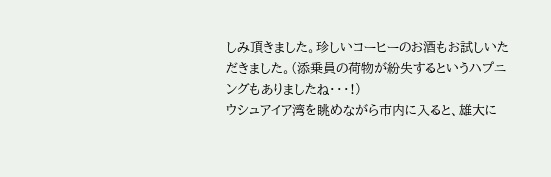しみ頂きました。珍しいコーヒーのお酒もお試しいただきました。(添乗員の荷物が紛失するというハプニングもありましたね・・・!)
ウシュアイア湾を眺めながら市内に入ると、雄大に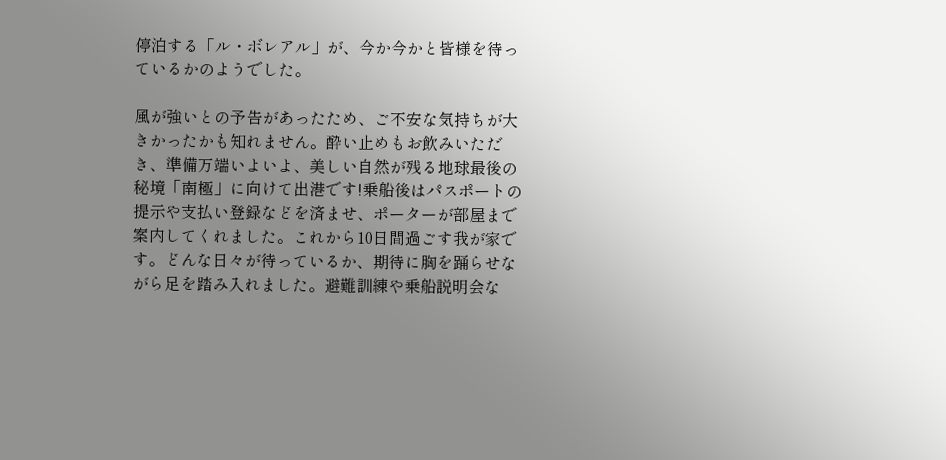停泊する「ル・ボレアル」が、今か今かと皆様を待っているかのようでした。

風が強いとの予告があったため、ご不安な気持ちが大きかったかも知れません。酔い止めもお飲みいただき、準備万端いよいよ、美しい自然が残る地球最後の秘境「南極」に向けて出港です!乗船後はパスポートの提示や支払い登録などを済ませ、ポーターが部屋まで案内してくれました。これから10日間過ごす我が家です。どんな日々が待っているか、期待に胸を踊らせながら足を踏み入れました。避難訓練や乗船説明会な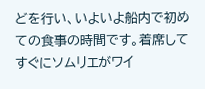どを行い、いよいよ船内で初めての食事の時間です。着席してすぐにソムリエがワイ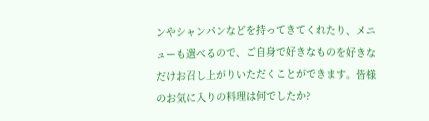ンやシャンパンなどを持ってきてくれたり、メニューも選べるので、ご自身で好きなものを好きなだけお召し上がりいただくことができます。皆様のお気に入りの料理は何でしたか?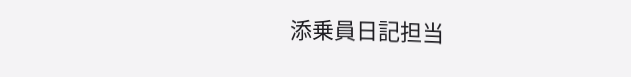添乗員日記担当